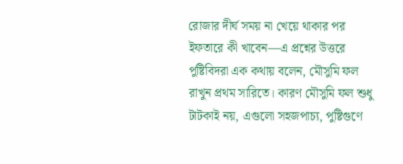রোজার দীর্ঘ সময় না খেয়ে থাকার পর ইফতারে কী খাবেন—এ প্রশ্নের উত্তরে পুষ্টিবিদরা এক কথায় বলেন, মৌসুমি ফল রাখুন প্রথম সারিতে। কারণ মৌসুমি ফল শুধু টাটকাই নয়, এগুলো সহজপাচ্য, পুষ্টিগুণে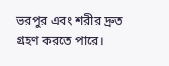ভরপুর এবং শরীর দ্রুত গ্রহণ করতে পারে।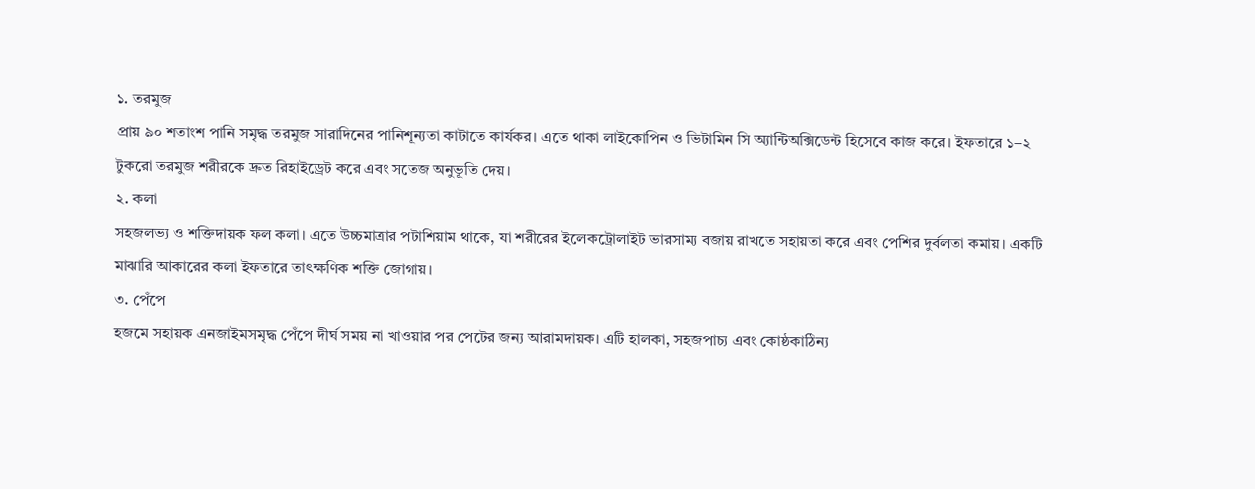১. তরমুজ
প্রায় ৯০ শতাংশ পানি সমৃদ্ধ তরমুজ সারাদিনের পানিশূন্যতা কাটাতে কার্যকর। এতে থাকা লাইকোপিন ও ভিটামিন সি অ্যান্টিঅক্সিডেন্ট হিসেবে কাজ করে। ইফতারে ১–২ টুকরো তরমুজ শরীরকে দ্রুত রিহাইড্রেট করে এবং সতেজ অনুভূতি দেয়।
২. কলা
সহজলভ্য ও শক্তিদায়ক ফল কলা। এতে উচ্চমাত্রার পটাশিয়াম থাকে, যা শরীরের ইলেকট্রোলাইট ভারসাম্য বজায় রাখতে সহায়তা করে এবং পেশির দুর্বলতা কমায়। একটি মাঝারি আকারের কলা ইফতারে তাৎক্ষণিক শক্তি জোগায়।
৩. পেঁপে
হজমে সহায়ক এনজাইমসমৃদ্ধ পেঁপে দীর্ঘ সময় না খাওয়ার পর পেটের জন্য আরামদায়ক। এটি হালকা, সহজপাচ্য এবং কোষ্ঠকাঠিন্য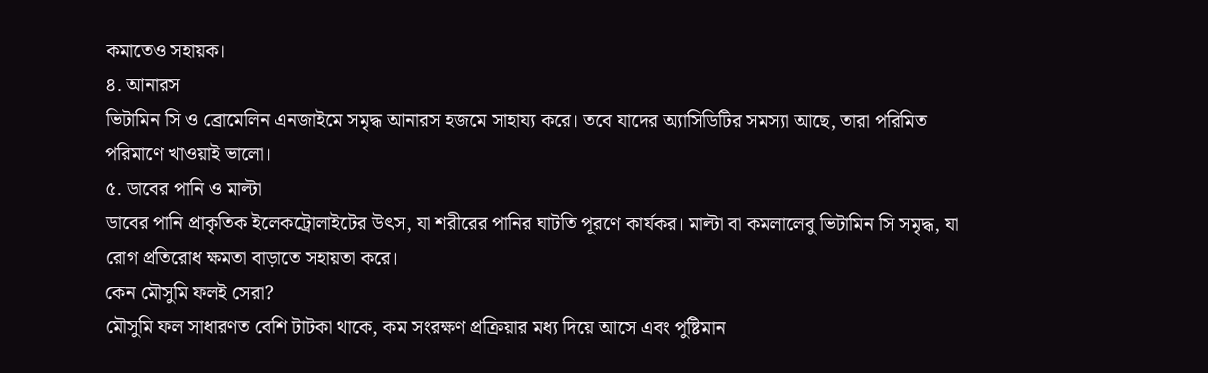কমাতেও সহায়ক।
৪. আনারস
ভিটামিন সি ও ব্রোমেলিন এনজাইমে সমৃদ্ধ আনারস হজমে সাহায্য করে। তবে যাদের অ্যাসিডিটির সমস্যা আছে, তারা পরিমিত পরিমাণে খাওয়াই ভালো।
৫. ডাবের পানি ও মাল্টা
ডাবের পানি প্রাকৃতিক ইলেকট্রোলাইটের উৎস, যা শরীরের পানির ঘাটতি পূরণে কার্যকর। মাল্টা বা কমলালেবু ভিটামিন সি সমৃদ্ধ, যা রোগ প্রতিরোধ ক্ষমতা বাড়াতে সহায়তা করে।
কেন মৌসুমি ফলই সেরা?
মৌসুমি ফল সাধারণত বেশি টাটকা থাকে, কম সংরক্ষণ প্রক্রিয়ার মধ্য দিয়ে আসে এবং পুষ্টিমান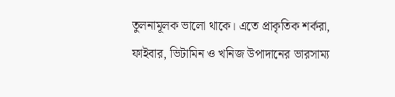তুলনামূলক ভালো থাকে। এতে প্রাকৃতিক শর্করা, ফাইবার, ভিটামিন ও খনিজ উপাদানের ভারসাম্য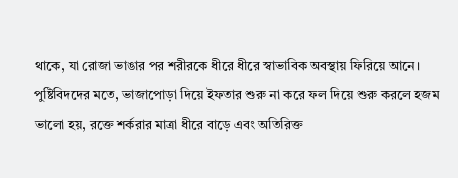থাকে, যা রোজা ভাঙার পর শরীরকে ধীরে ধীরে স্বাভাবিক অবস্থায় ফিরিয়ে আনে।
পুষ্টিবিদদের মতে, ভাজাপোড়া দিয়ে ইফতার শুরু না করে ফল দিয়ে শুরু করলে হজম ভালো হয়, রক্তে শর্করার মাত্রা ধীরে বাড়ে এবং অতিরিক্ত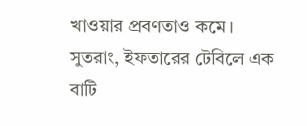খাওয়ার প্রবণতাও কমে।
সুতরাং, ইফতারের টেবিলে এক বাটি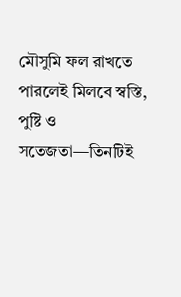মৌসুমি ফল রাখতে পারলেই মিলবে স্বস্তি, পুষ্টি ও সতেজতা—তিনটিই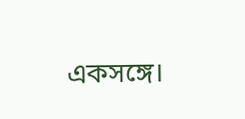একসঙ্গে।